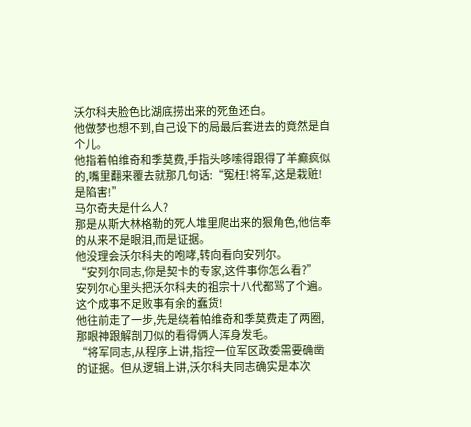沃尔科夫脸色比湖底捞出来的死鱼还白。
他做梦也想不到,自己设下的局最后套进去的竟然是自个儿。
他指着帕维奇和季莫费,手指头哆嗦得跟得了羊癫疯似的,嘴里翻来覆去就那几句话:“冤枉!将军,这是栽赃!是陷害!”
马尔奇夫是什么人?
那是从斯大林格勒的死人堆里爬出来的狠角色,他信奉的从来不是眼泪,而是证据。
他没理会沃尔科夫的咆哮,转向看向安列尔。
“安列尔同志,你是契卡的专家,这件事你怎么看?”
安列尔心里头把沃尔科夫的祖宗十八代都骂了个遍。
这个成事不足败事有余的蠢货!
他往前走了一步,先是绕着帕维奇和季莫费走了两圈,那眼神跟解剖刀似的看得俩人浑身发毛。
“将军同志,从程序上讲,指控一位军区政委需要确凿的证据。但从逻辑上讲,沃尔科夫同志确实是本次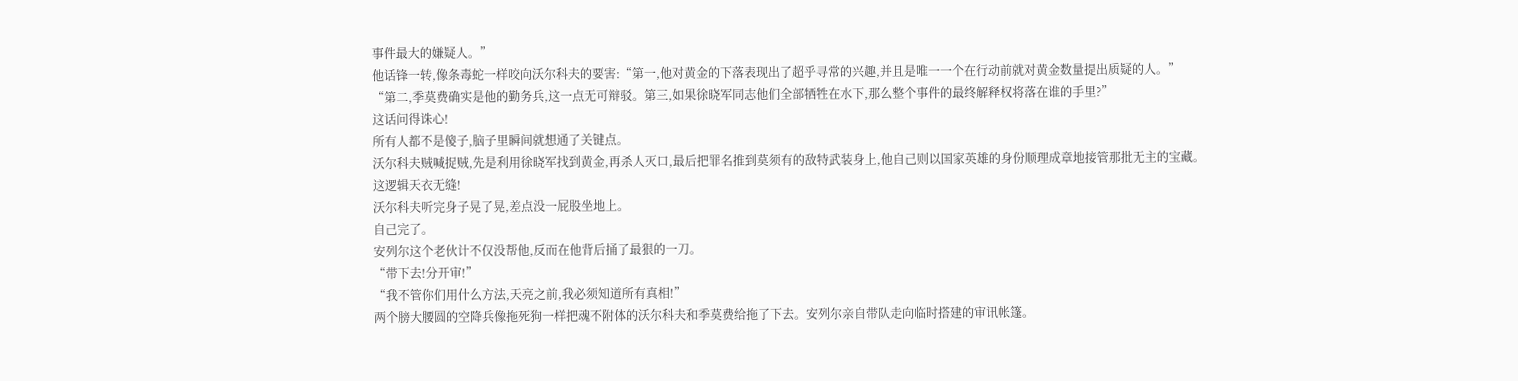事件最大的嫌疑人。”
他话锋一转,像条毒蛇一样咬向沃尔科夫的要害:“第一,他对黄金的下落表现出了超乎寻常的兴趣,并且是唯一一个在行动前就对黄金数量提出质疑的人。”
“第二,季莫费确实是他的勤务兵,这一点无可辩驳。第三,如果徐晓军同志他们全部牺牲在水下,那么整个事件的最终解释权将落在谁的手里?”
这话问得诛心!
所有人都不是傻子,脑子里瞬间就想通了关键点。
沃尔科夫贼喊捉贼,先是利用徐晓军找到黄金,再杀人灭口,最后把罪名推到莫须有的敌特武装身上,他自己则以国家英雄的身份顺理成章地接管那批无主的宝藏。
这逻辑天衣无缝!
沃尔科夫听完身子晃了晃,差点没一屁股坐地上。
自己完了。
安列尔这个老伙计不仅没帮他,反而在他背后捅了最狠的一刀。
“带下去!分开审!”
“我不管你们用什么方法,天亮之前,我必须知道所有真相!”
两个膀大腰圆的空降兵像拖死狗一样把魂不附体的沃尔科夫和季莫费给拖了下去。安列尔亲自带队走向临时搭建的审讯帐篷。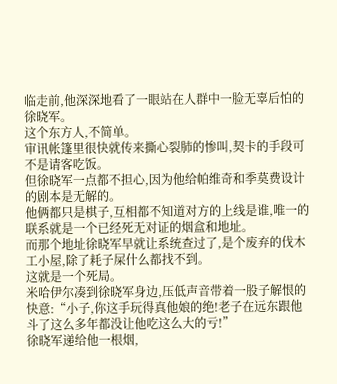临走前,他深深地看了一眼站在人群中一脸无辜后怕的徐晓军。
这个东方人,不简单。
审讯帐篷里很快就传来撕心裂肺的惨叫,契卡的手段可不是请客吃饭。
但徐晓军一点都不担心,因为他给帕维奇和季莫费设计的剧本是无解的。
他俩都只是棋子,互相都不知道对方的上线是谁,唯一的联系就是一个已经死无对证的烟盒和地址。
而那个地址徐晓军早就让系统查过了,是个废弃的伐木工小屋,除了耗子屎什么都找不到。
这就是一个死局。
米哈伊尔凑到徐晓军身边,压低声音带着一股子解恨的快意:“小子,你这手玩得真他娘的绝!老子在远东跟他斗了这么多年都没让他吃这么大的亏!”
徐晓军递给他一根烟,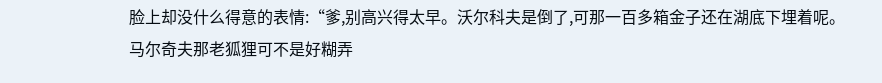脸上却没什么得意的表情:“爹,别高兴得太早。沃尔科夫是倒了,可那一百多箱金子还在湖底下埋着呢。马尔奇夫那老狐狸可不是好糊弄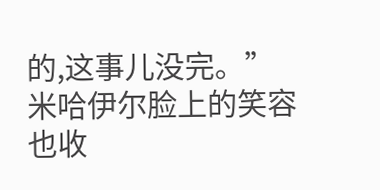的,这事儿没完。”
米哈伊尔脸上的笑容也收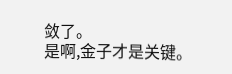敛了。
是啊,金子才是关键。